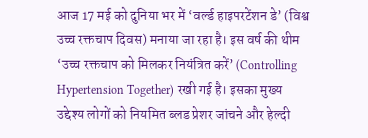आज 17 मई को दुनिया भर में ‘वर्ल्ड हाइपरटेंशन डे’ (विश्व उच्च रक्तचाप दिवस) मनाया जा रहा है। इस वर्ष की थीम ‘उच्च रक्तचाप को मिलकर नियंत्रित करें’ (Controlling Hypertension Together) रखी गई है। इसका मुख्य उद्देश्य लोगों को नियमित ब्लड प्रेशर जांचने और हेल्दी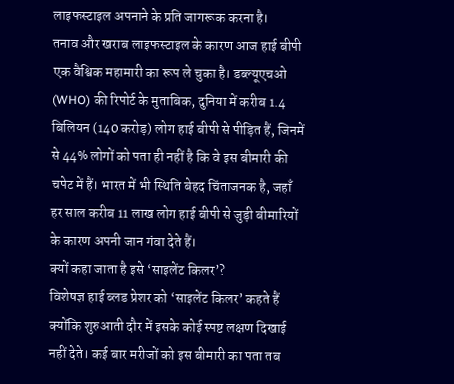लाइफस्टाइल अपनाने के प्रति जागरूक करना है।
तनाव और खराब लाइफस्टाइल के कारण आज हाई बीपी एक वैश्विक महामारी का रूप ले चुका है। डब्ल्यूएचओ (WHO) की रिपोर्ट के मुताबिक, दुनिया में करीब 1.4 बिलियन (140 करोड़) लोग हाई बीपी से पीड़ित हैं, जिनमें से 44% लोगों को पता ही नहीं है कि वे इस बीमारी की चपेट में हैं। भारत में भी स्थिति बेहद चिंताजनक है, जहाँ हर साल करीब 11 लाख लोग हाई बीपी से जुड़ी बीमारियों के कारण अपनी जान गंवा देते हैं।
क्यों कहा जाता है इसे ‘साइलेंट किलर’?
विशेषज्ञ हाई ब्लड प्रेशर को ‘साइलेंट किलर’ कहते हैं क्योंकि शुरुआती दौर में इसके कोई स्पष्ट लक्षण दिखाई नहीं देते। कई बार मरीजों को इस बीमारी का पता तब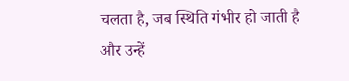चलता है, जब स्थिति गंभीर हो जाती है और उन्हें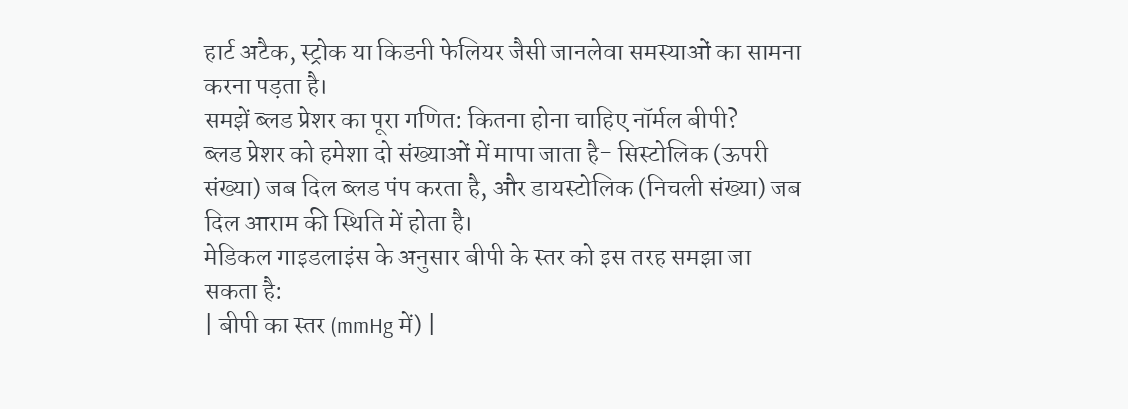हार्ट अटैक, स्ट्रोक या किडनी फेलियर जैसी जानलेवा समस्याओं का सामना करना पड़ता है।
समझें ब्लड प्रेशर का पूरा गणित: कितना होना चाहिए नॉर्मल बीपी?
ब्लड प्रेशर को हमेशा दो संख्याओं में मापा जाता है- सिस्टोलिक (ऊपरी संख्या) जब दिल ब्लड पंप करता है, और डायस्टोलिक (निचली संख्या) जब दिल आराम की स्थिति में होता है।
मेडिकल गाइडलाइंस के अनुसार बीपी के स्तर को इस तरह समझा जा सकता है:
| बीपी का स्तर (mmHg में) |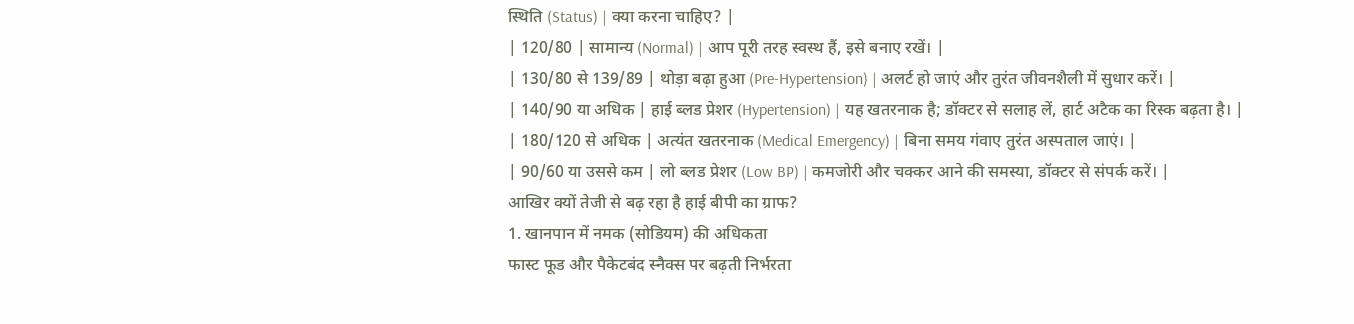स्थिति (Status) | क्या करना चाहिए? |
| 120/80 | सामान्य (Normal) | आप पूरी तरह स्वस्थ हैं, इसे बनाए रखें। |
| 130/80 से 139/89 | थोड़ा बढ़ा हुआ (Pre-Hypertension) | अलर्ट हो जाएं और तुरंत जीवनशैली में सुधार करें। |
| 140/90 या अधिक | हाई ब्लड प्रेशर (Hypertension) | यह खतरनाक है; डॉक्टर से सलाह लें, हार्ट अटैक का रिस्क बढ़ता है। |
| 180/120 से अधिक | अत्यंत खतरनाक (Medical Emergency) | बिना समय गंवाए तुरंत अस्पताल जाएं। |
| 90/60 या उससे कम | लो ब्लड प्रेशर (Low BP) | कमजोरी और चक्कर आने की समस्या, डॉक्टर से संपर्क करें। |
आखिर क्यों तेजी से बढ़ रहा है हाई बीपी का ग्राफ?
1. खानपान में नमक (सोडियम) की अधिकता
फास्ट फूड और पैकेटबंद स्नैक्स पर बढ़ती निर्भरता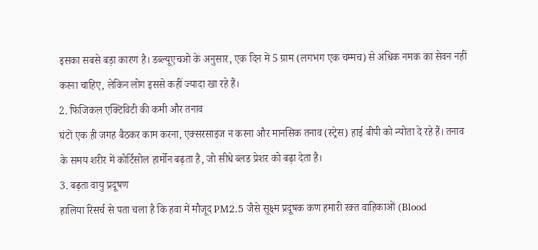इसका सबसे बड़ा कारण है। डब्ल्यूएचओ के अनुसार, एक दिन में 5 ग्राम (लगभग एक चम्मच) से अधिक नमक का सेवन नहीं करना चाहिए, लेकिन लोग इससे कहीं ज्यादा खा रहे हैं।
2. फिजिकल एक्टिविटी की कमी और तनाव
घंटों एक ही जगह बैठकर काम करना, एक्सरसाइज न करना और मानसिक तनाव (स्ट्रेस) हाई बीपी को न्योता दे रहे हैं। तनाव के समय शरीर में कोर्टिसोल हार्मोन बढ़ता है, जो सीधे ब्लड प्रेशर को बढ़ा देता है।
3. बढ़ता वायु प्रदूषण
हालिया रिसर्च से पता चला है कि हवा में मौजूद PM2.5 जैसे सूक्ष्म प्रदूषक कण हमारी रक्त वाहिकाओं (Blood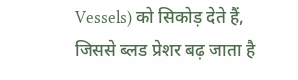Vessels) को सिकोड़ देते हैं, जिससे ब्लड प्रेशर बढ़ जाता है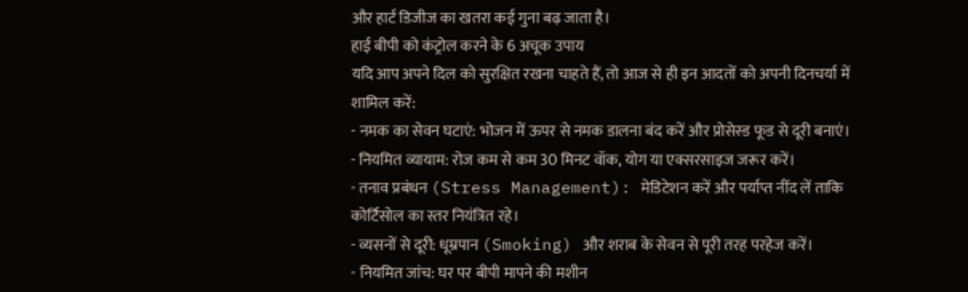और हार्ट डिजीज का खतरा कई गुना बढ़ जाता है।
हाई बीपी को कंट्रोल करने के 6 अचूक उपाय
यदि आप अपने दिल को सुरक्षित रखना चाहते हैं, तो आज से ही इन आदतों को अपनी दिनचर्या में शामिल करें:
- नमक का सेवन घटाएं: भोजन में ऊपर से नमक डालना बंद करें और प्रोसेस्ड फूड से दूरी बनाएं।
- नियमित व्यायाम: रोज कम से कम 30 मिनट वॉक, योग या एक्सरसाइज जरूर करें।
- तनाव प्रबंधन (Stress Management): मेडिटेशन करें और पर्याप्त नींद लें ताकि कोर्टिसोल का स्तर नियंत्रित रहे।
- व्यसनों से दूरी: धूम्रपान (Smoking) और शराब के सेवन से पूरी तरह परहेज करें।
- नियमित जांच: घर पर बीपी मापने की मशीन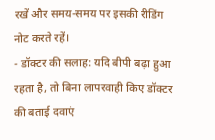रखें और समय-समय पर इसकी रीडिंग नोट करते रहें।
- डॉक्टर की सलाह: यदि बीपी बढ़ा हुआ रहता है, तो बिना लापरवाही किए डॉक्टर की बताई दवाएं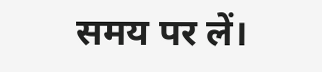समय पर लें।